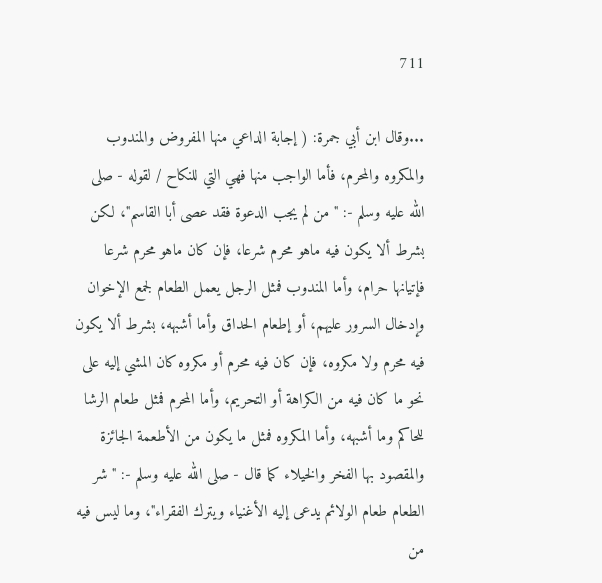711

...وقال ابن أبي جمرة: ( إجابة الداعي منها المفروض والمندوب والمكروه والمحرم، فأما الواجب منها فهي التي للنكاح / لقوله - صلى الله عليه وسلم -: " من لم يجب الدعوة فقد عصى أبا القاسم"، لكن بشرط ألا يكون فيه ماهو محرم شرعا، فإن كان ماهو محرم شرعا فإتيانها حرام، وأما المندوب فمثل الرجل يعمل الطعام لجمع الإخوان وإدخال السرور عليهم، أو إطعام الحداق وأما أشبهه، بشرط ألا يكون فيه محرم ولا مكروه، فإن كان فيه محرم أو مكروه كان المشي إليه على نحو ما كان فيه من الكراهة أو التحريم، وأما المحرم فمثل طعام الرشا للحاكم وما أشبهه، وأما المكروه فمثل ما يكون من الأطعمة الجائزة والمقصود بها الفخر والخيلاء كما قال - صلى الله عليه وسلم -: " شر الطعام طعام الولائم يدعى إليه الأغنياء ويترك الفقراء"، وما ليس فيه من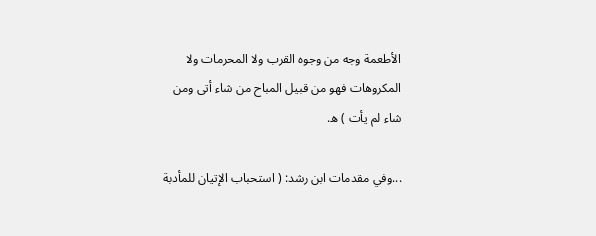الأطعمة وجه من وجوه القرب ولا المحرمات ولا المكروهات فهو من قبيل المباح من شاء أتى ومن شاء لم يأت ) ه.

...وفي مقدمات ابن رشد: ( استحباب الإتيان للمأدبة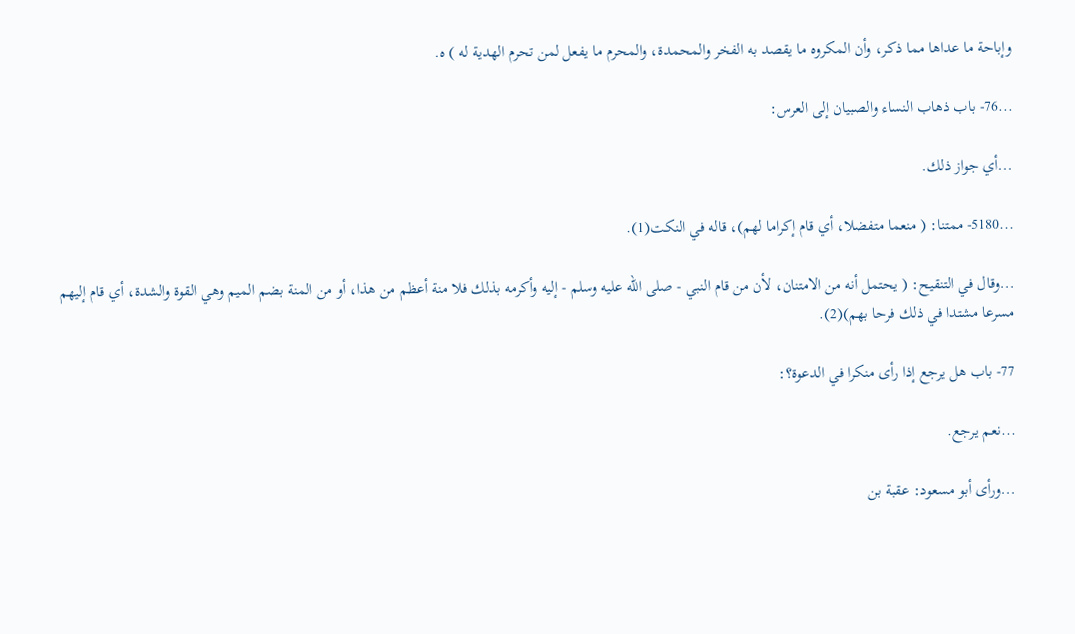وإباحة ما عداها مما ذكر، وأن المكروه ما يقصد به الفخر والمحمدة، والمحرم ما يفعل لمن تحرم الهدية له ) ه.

...76- باب ذهاب النساء والصبيان إلى العرس:

...أي جواز ذلك.

...5180- ممتنا: ( منعما متفضلا، أي قام إكراما لهم)، قاله في النكت(1).

...وقال في التنقيح: ( يحتمل أنه من الامتنان، لأن من قام النبي - صلى الله عليه وسلم - إليه وأكرمه بذلك فلا منة أعظم من هذا، أو من المنة بضم الميم وهي القوة والشدة، أي قام إليهم مسرعا مشتدا في ذلك فرحا بهم)(2).

77- باب هل يرجع إذا رأى منكرا في الدعوة؟:

...نعم يرجع.

...ورأى أبو مسعود: عقبة بن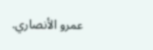عمرو الأنصاري.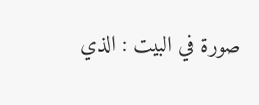صورة في البيت : الذي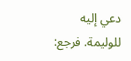دعي إليه للوليمة. فرجع: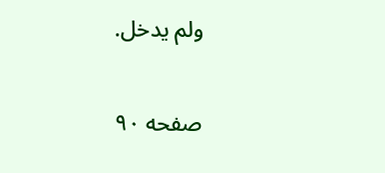ولم يدخل.

صفحه ۹۰